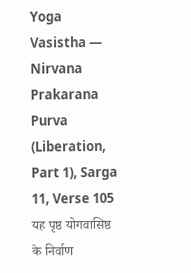Yoga Vasistha — Nirvana Prakarana Purva (Liberation, Part 1), Sarga 11, Verse 105
यह पृष्ठ योगवासिष्ठ के निर्वाण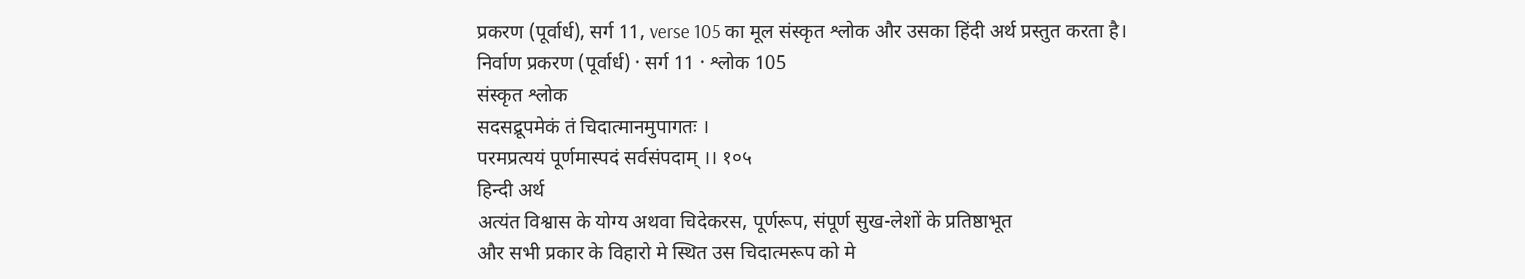प्रकरण (पूर्वार्ध), सर्ग 11, verse 105 का मूल संस्कृत श्लोक और उसका हिंदी अर्थ प्रस्तुत करता है।
निर्वाण प्रकरण (पूर्वार्ध) · सर्ग 11 · श्लोक 105
संस्कृत श्लोक
सदसद्रूपमेकं तं चिदात्मानमुपागतः ।
परमप्रत्ययं पूर्णमास्पदं सर्वसंपदाम् ।। १०५
हिन्दी अर्थ
अत्यंत विश्वास के योग्य अथवा चिदेकरस, पूर्णरूप, संपूर्ण सुख-लेशों के प्रतिष्ठाभूत
और सभी प्रकार के विहारो मे स्थित उस चिदात्मरूप को मे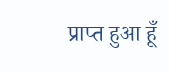प्राप्त हुआ हूँ